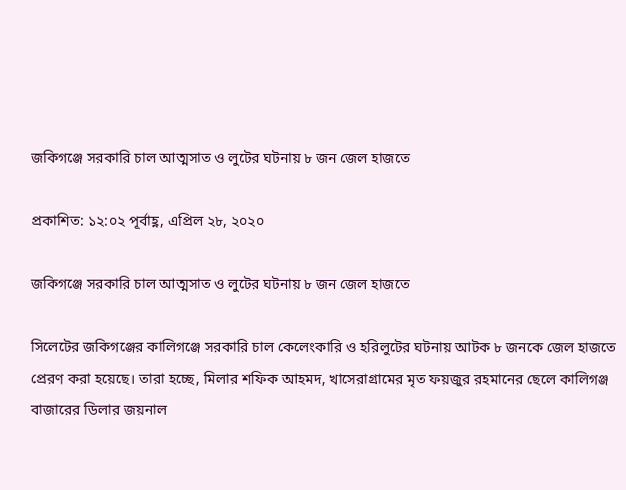জকিগঞ্জে সরকারি চাল আত্মসাত ও লুটের ঘটনায় ৮ জন জেল হাজতে

প্রকাশিত: ১২:০২ পূর্বাহ্ণ, এপ্রিল ২৮, ২০২০

জকিগঞ্জে সরকারি চাল আত্মসাত ও লুটের ঘটনায় ৮ জন জেল হাজতে

সিলেটের জকিগঞ্জের কালিগঞ্জে সরকারি চাল কেলেংকারি ও হরিলুটের ঘটনায় আটক ৮ জনকে জেল হাজতে প্রেরণ করা হয়েছে। তারা হচ্ছে, মিলার শফিক আহমদ, খাসেরাগ্রামের মৃত ফয়জুর রহমানের ছেলে কালিগঞ্জ বাজারের ডিলার জয়নাল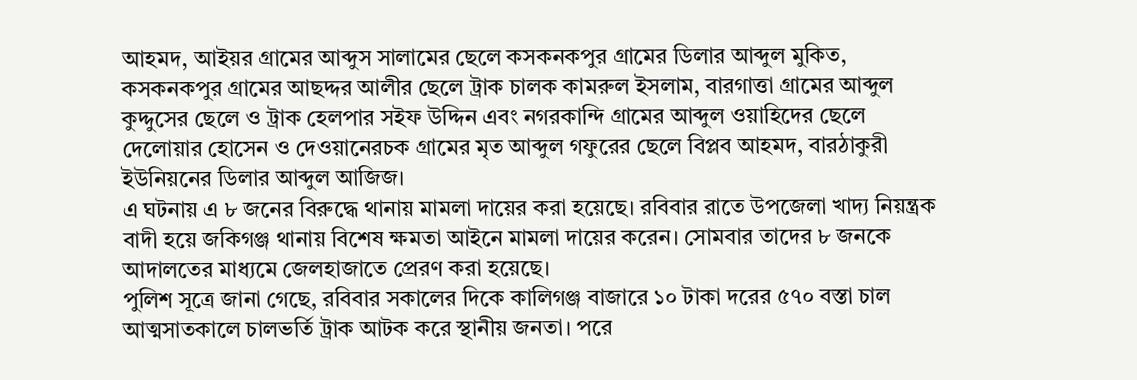আহমদ, আইয়র গ্রামের আব্দুস সালামের ছেলে কসকনকপুর গ্রামের ডিলার আব্দুল মুকিত, কসকনকপুর গ্রামের আছদ্দর আলীর ছেলে ট্রাক চালক কামরুল ইসলাম, বারগাত্তা গ্রামের আব্দুল কুদ্দুসের ছেলে ও ট্রাক হেলপার সইফ উদ্দিন এবং নগরকান্দি গ্রামের আব্দুল ওয়াহিদের ছেলে দেলোয়ার হোসেন ও দেওয়ানেরচক গ্রামের মৃত আব্দুল গফুরের ছেলে বিপ্লব আহমদ, বারঠাকুরী ইউনিয়নের ডিলার আব্দুল আজিজ।
এ ঘটনায় এ ৮ জনের বিরুদ্ধে থানায় মামলা দায়ের করা হয়েছে। রবিবার রাতে উপজেলা খাদ্য নিয়ন্ত্রক বাদী হয়ে জকিগঞ্জ থানায় বিশেষ ক্ষমতা আইনে মামলা দায়ের করেন। সোমবার তাদের ৮ জনকে আদালতের মাধ্যমে জেলহাজাতে প্রেরণ করা হয়েছে।
পুলিশ সূত্রে জানা গেছে, রবিবার সকালের দিকে কালিগঞ্জ বাজারে ১০ টাকা দরের ৫৭০ বস্তা চাল আত্মসাতকালে চালভর্তি ট্রাক আটক করে স্থানীয় জনতা। পরে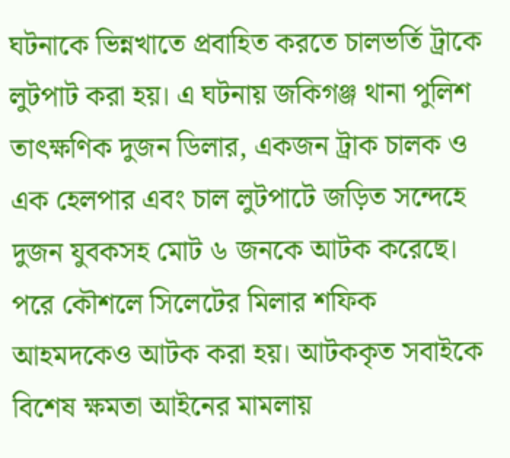ঘটনাকে ভিন্নখাতে প্রবাহিত করতে চালভর্তি ট্রাকে লুটপাট করা হয়। এ ঘটনায় জকিগঞ্জ থানা পুলিশ তাৎক্ষণিক দুজন ডিলার, একজন ট্রাক চালক ও এক হেলপার এবং চাল লুটপাটে জড়িত সন্দেহে দুজন যুবকসহ মোট ৬ জনকে আটক করেছে। পরে কৌশলে সিলেটের মিলার শফিক আহমদকেও আটক করা হয়। আটককৃত সবাইকে বিশেষ ক্ষমতা আইনের মামলায়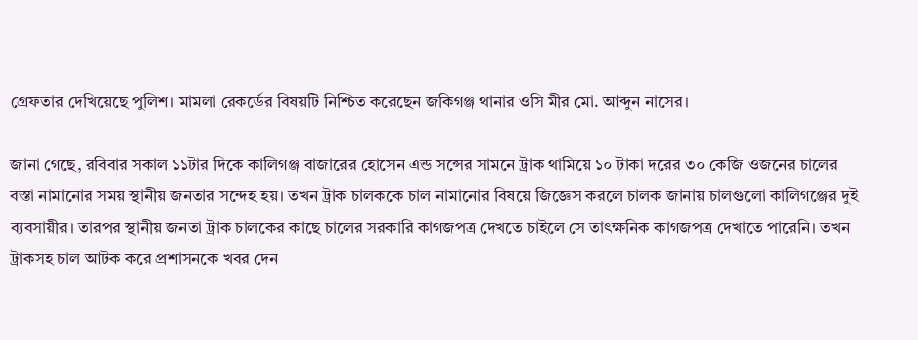গ্রেফতার দেখিয়েছে পুলিশ। মামলা রেকর্ডের বিষয়টি নিশ্চিত করেছেন জকিগঞ্জ থানার ওসি মীর মো. আব্দুন নাসের।

জানা গেছে, রবিবার সকাল ১১টার দিকে কালিগঞ্জ বাজারের হোসেন এন্ড সন্সের সামনে ট্রাক থামিয়ে ১০ টাকা দরের ৩০ কেজি ওজনের চালের বস্তা নামানোর সময় স্থানীয় জনতার সন্দেহ হয়। তখন ট্রাক চালককে চাল নামানোর বিষয়ে জিজ্ঞেস করলে চালক জানায় চালগুলো কালিগঞ্জের দুই ব্যবসায়ীর। তারপর স্থানীয় জনতা ট্রাক চালকের কাছে চালের সরকারি কাগজপত্র দেখতে চাইলে সে তাৎক্ষনিক কাগজপত্র দেখাতে পারেনি। তখন ট্রাকসহ চাল আটক করে প্রশাসনকে খবর দেন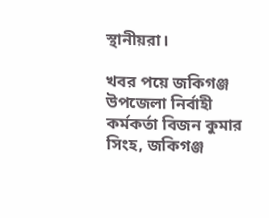স্থানীয়রা।

খবর পয়ে জকিগঞ্জ উপজেলা নির্বাহী কর্মকর্তা বিজন কুমার সিংহ, জকিগঞ্জ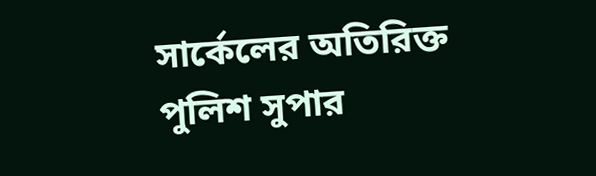সার্কেলের অতিরিক্ত পুলিশ সুপার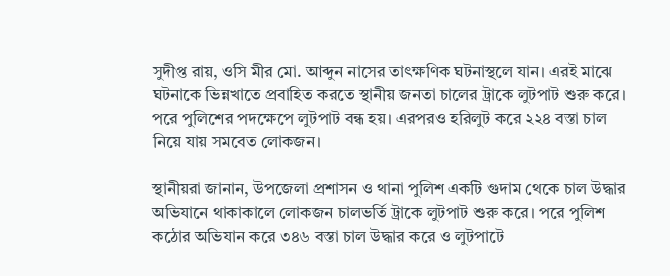সুদীপ্ত রায়, ওসি মীর মো. আব্দুন নাসের তাৎক্ষণিক ঘটনাস্থলে যান। এরই মাঝে ঘটনাকে ভিন্নখাতে প্রবাহিত করতে স্থানীয় জনতা চালের ট্রাকে লুটপাট শুরু করে। পরে পুলিশের পদক্ষেপে লুটপাট বন্ধ হয়। এরপরও হরিলুট করে ২২৪ বস্তা চাল নিয়ে যায় সমবেত লোকজন।

স্থানীয়রা জানান, উপজেলা প্রশাসন ও থানা পুলিশ একটি গুদাম থেকে চাল উদ্ধার অভিযানে থাকাকালে লোকজন চালভর্তি ট্রাকে লুটপাট শুরু করে। পরে পুলিশ কঠোর অভিযান করে ৩৪৬ বস্তা চাল উদ্ধার করে ও লুটপাটে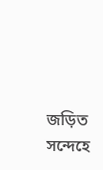জড়িত সন্দেহে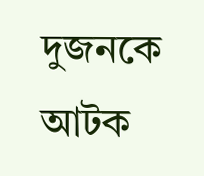দুজনকে আটক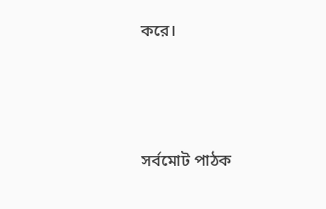করে।




সর্বমোট পাঠক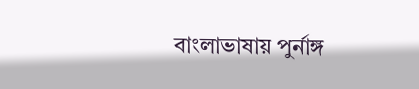বাংলাভাষায় পুর্নাঙ্গ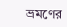ভ্রমণের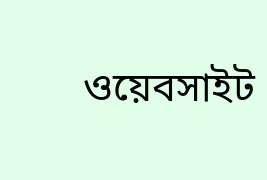ওয়েবসাইট